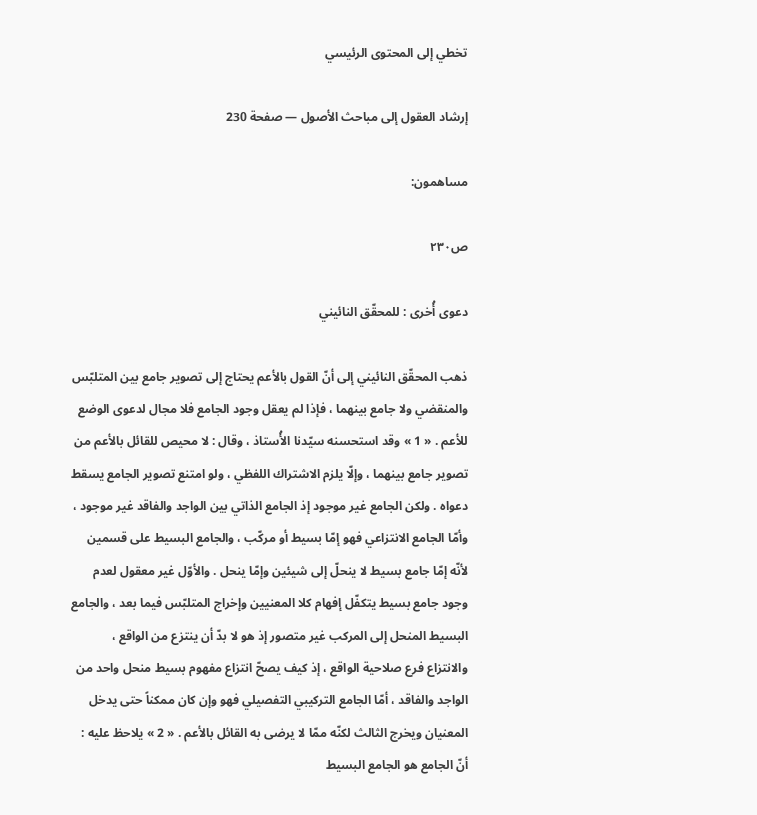تخطي إلى المحتوى الرئيسي

إرشاد العقول إلى مباحث الأصول — صفحة 230

مساهمون:

ص٢٣٠

دعوى أُخرى : للمحقّق النائيني

ذهب المحقّق النائيني إلى أنّ القول بالأعم يحتاج إلى تصوير جامع بين المتلبّس والمنقضي ولا جامع بينهما ، فإذا لم يعقل وجود الجامع فلا مجال لدعوى الوضع للأعم . « 1 » وقد استحسنه سيّدنا الأُستاذ ، وقال : لا محيص للقائل بالأعم من تصوير جامع بينهما ، وإلّا يلزم الاشتراك اللفظي ، ولو امتنع تصوير الجامع يسقط دعواه . ولكن الجامع غير موجود إذ الجامع الذاتي بين الواجد والفاقد غير موجود ، وأمّا الجامع الانتزاعي فهو إمّا بسيط أو مركّب ، والجامع البسيط على قسمين لأنّه إمّا جامع بسيط لا ينحلّ إلى شيئين وإمّا ينحل . والأوّل غير معقول لعدم وجود جامع بسيط يتكفّل إفهام كلا المعنيين وإخراج المتلبّس فيما بعد ، والجامع البسيط المنحل إلى المركب غير متصور إذ هو لا بدّ أن ينتزع من الواقع ، والانتزاع فرع صلاحية الواقع ، إذ كيف يصحّ انتزاع مفهوم بسيط منحل واحد من الواجد والفاقد ، أمّا الجامع التركيبي التفصيلي فهو وإن كان ممكناً حتى يدخل المعنيان ويخرج الثالث لكنّه ممّا لا يرضى به القائل بالأعم . « 2 » يلاحظ عليه : أنّ الجامع هو الجامع البسيط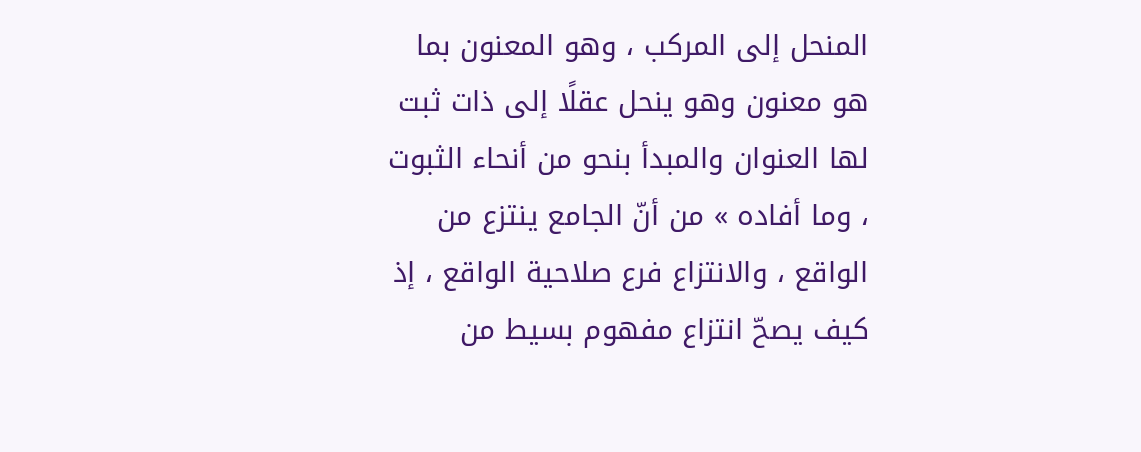المنحل إلى المركب ، وهو المعنون بما هو معنون وهو ينحل عقلًا إلى ذات ثبت لها العنوان والمبدأ بنحو من أنحاء الثبوت ، وما أفاده » من أنّ الجامع ينتزع من الواقع ، والانتزاع فرع صلاحية الواقع ، إذ كيف يصحّ انتزاع مفهوم بسيط من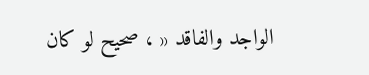الواجد والفاقد « ، صحيح لو كان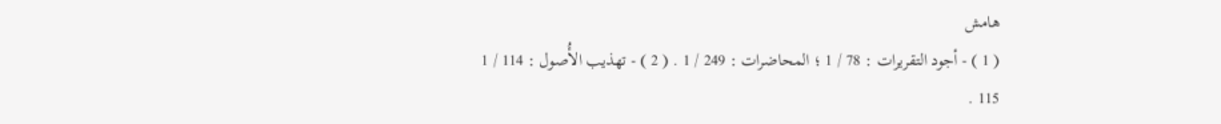هامش
( 1 ) - أجود التقريرات : 78 / 1 ؛ المحاضرات : 249 / 1 . ( 2 ) - تهذيب الأُصول : 114 / 1 115 .